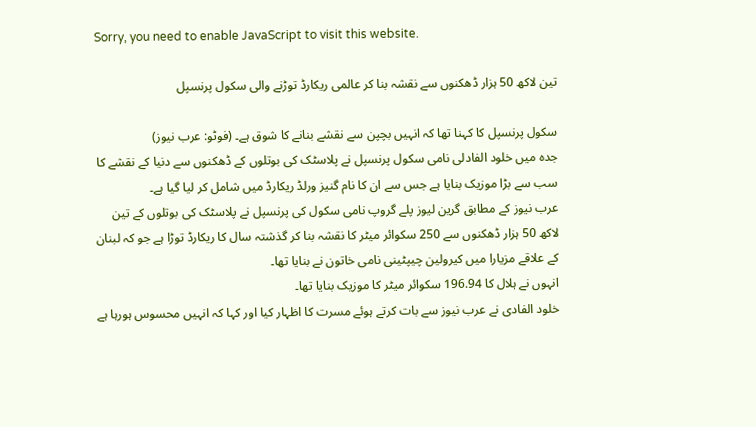Sorry, you need to enable JavaScript to visit this website.

تین لاکھ 50 ہزار ڈھکنوں سے نقشہ بنا کر عالمی ریکارڈ توڑنے والی سکول پرنسپل

سکول پرنسپل کا کہنا تھا کہ انہیں بچپن سے نقشے بنانے کا شوق ہے۔ (فوٹو: عرب نیوز)
جدہ میں خلود الفادلی نامی سکول پرنسپل نے پلاسٹک کی بوتلوں کے ڈھکنوں سے دنیا کے نقشے کا سب سے بڑا موزیک بنایا ہے جس سے ان کا نام گنیز ورلڈ ریکارڈ میں شامل کر لیا گیا ہے۔
عرب نیوز کے مطابق گرین لیوز پلے گروپ نامی سکول کی پرنسپل نے پلاسٹک کی بوتلوں کے تین لاکھ 50 ہزار ڈھکنوں سے 250 سکوائر میٹر کا نقشہ بنا کر گذشتہ سال کا ریکارڈ توڑا ہے جو کہ لبنان کے علاقے مزیارا میں کیرولین چیپٹینی نامی خاتون نے بنایا تھا۔
انہوں نے ہلال کا 196.94 سکوائر میٹر کا موزیک بنایا تھا۔
خلود الفادی نے عرب نیوز سے بات کرتے ہوئے مسرت کا اظہار کیا اور کہا کہ انہیں محسوس ہورہا ہے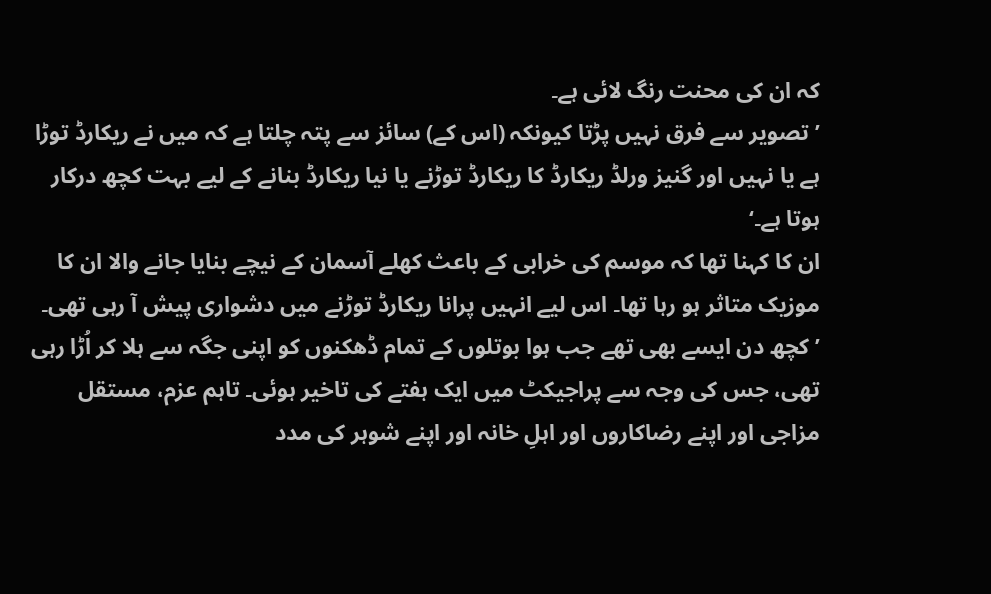کہ ان کی محنت رنگ لائی ہے۔
’تصویر سے فرق نہیں پڑتا کیونکہ (اس کے) سائز سے پتہ چلتا ہے کہ میں نے ریکارڈ توڑا ہے یا نہیں اور گنیز ورلڈ ریکارڈ کا ریکارڈ توڑنے یا نیا ریکارڈ بنانے کے لیے بہت کچھ درکار ہوتا ہے۔‘
ان کا کہنا تھا کہ موسم کی خرابی کے باعث کھلے آسمان کے نیچے بنایا جانے والا ان کا موزیک متاثر ہو رہا تھا۔ اس لیے انہیں پرانا ریکارڈ توڑنے میں دشواری پیش آ رہی تھی۔
’کچھ دن ایسے بھی تھے جب ہوا بوتلوں کے تمام ڈھکنوں کو اپنی جگہ سے ہلا کر اُڑا رہی تھی، جس کی وجہ سے پراجیکٹ میں ایک ہفتے کی تاخیر ہوئی۔ تاہم عزم، مستقل مزاجی اور اپنے رضاکاروں اور اہلِ خانہ اور اپنے شوہر کی مدد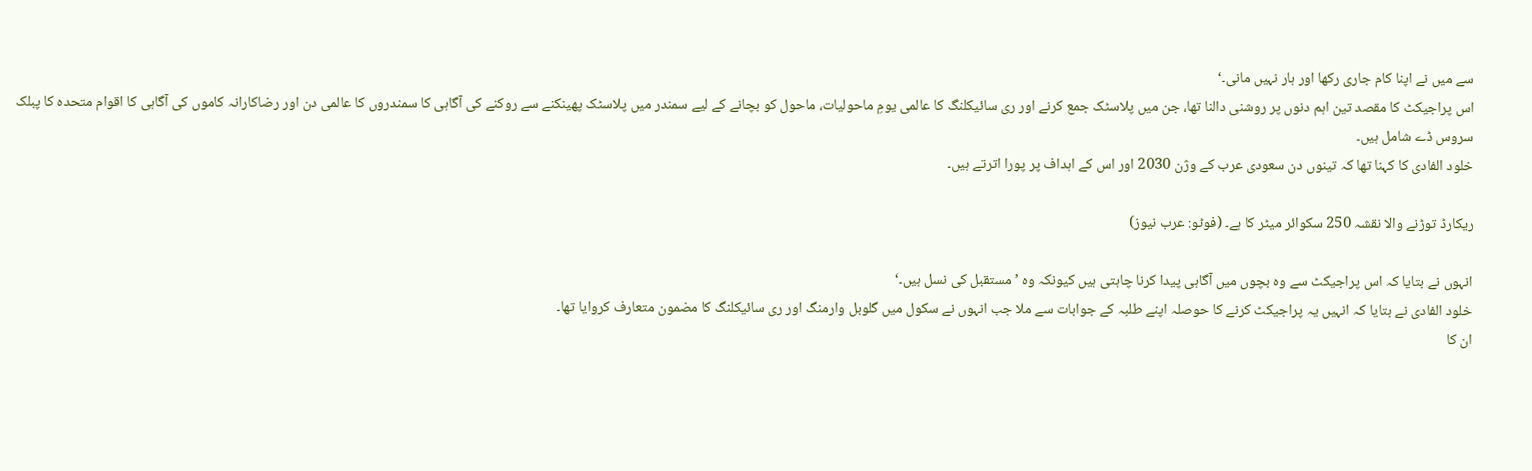سے میں نے اپنا کام جاری رکھا اور ہار نہیں مانی۔‘
اس پراجیکٹ کا مقصد تین اہم دنوں پر روشنی دالنا تھا، جن میں پلاسٹک جمع کرنے اور ری سائیکلنگ کا عالمی یومِ ماحولیات، ماحول کو بچانے کے لیے سمندر میں پلاسٹک پھینکنے سے روکنے کی آگاہی کا سمندروں کا عالمی دن اور رضاکارانہ کاموں کی آگاہی کا اقوام متحدہ کا پبلک سروس ڈے شامل ہیں۔
خلود الفادی کا کہنا تھا کہ تینوں دن سعودی عرب کے وژن 2030 اور اس کے اہداف پر پورا اترتے ہیں۔

ریکارڈ توڑنے والا نقشہ 250 سکوائر میٹر کا ہے۔ (فوٹو: عرب نیوز)

انہوں نے بتایا کہ اس پراجیکٹ سے وہ بچوں میں آگاہی پیدا کرنا چاہتی ہیں کیونکہ وہ ’مستقبل کی نسل ہیں۔‘
خلود الفادی نے بتایا کہ انہیں یہ پراجیکٹ کرنے کا حوصلہ اپنے طلبہ کے جوابات سے ملا جب انہوں نے سکول میں گلوبل وارمنگ اور ری سائیکلنگ کا مضمون متعارف کروایا تھا۔
ان کا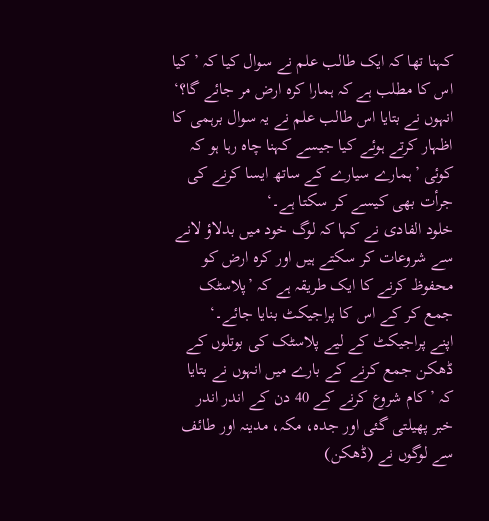کہنا تھا کہ ایک طالب علم نے سوال کیا کہ ’کیا اس کا مطلب ہے کہ ہمارا کرہ ارض مر جائے گا؟‘
انہوں نے بتایا اس طالب علم نے یہ سوال برہمی کا اظہار کرتے ہوئے کیا جیسے کہنا چاہ رہا ہو کہ کوئی ’ہمارے سیارے کے ساتھ ایسا کرنے کی جرأت بھی کیسے کر سکتا ہے۔‘
خلود الفادی نے کہا کہ لوگ خود میں بدلاؤ لانے سے شروعات کر سکتے ہیں اور کرہ ارض کو محفوظ کرنے کا ایک طریقہ ہے کہ ’پلاسٹک جمع کر کے اس کا پراجیکٹ بنایا جائے۔‘
اپنے پراجیکٹ کے لیے پلاسٹک کی بوتلوں کے ڈھکن جمع کرنے کے بارے میں انہوں نے بتایا کہ ’کام شروع کرنے کے 40 دن کے اندر اندر خبر پھیلتی گئی اور جدہ، مکہ، مدینہ اور طائف سے لوگوں نے (ڈھکن)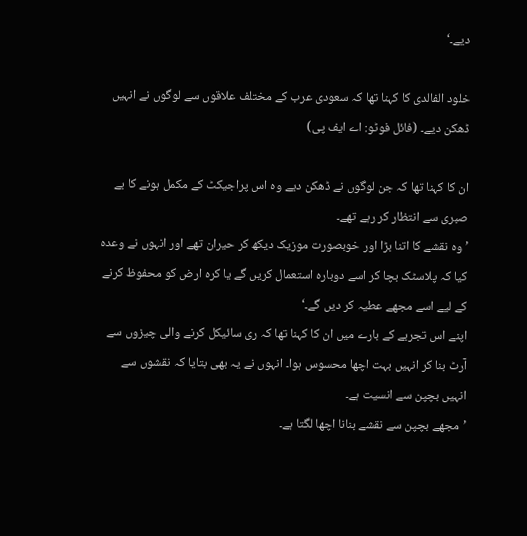دیے۔‘

خلود الفالدی کا کہنا تھا کہ سعودی عرب کے مختلف علاقوں سے لوگوں نے انہیں ڈھکن دیے۔ (فائل فوٹو: اے ایف پی)

ان کا کہنا تھا کہ جن لوگوں نے ڈھکن دیے وہ اس پراجیکٹ کے مکمل ہونے کا بے صبری سے انتظار کر رہے تھے۔
’وہ نقشے کا اتنا بڑا اور خوبصورت موزیک دیکھ کر حیران تھے اور انہوں نے وعدہ کیا کہ پلاسٹک بچا کر اسے دوبارہ استعمال کریں گے یا کرہ ارض کو محفوظ کرنے کے لیے اسے مجھے عطیہ کر دیں گے۔‘
اپنے اس تجربے کے بارے میں ان کا کہنا تھا کہ ری سائیکل کرنے والی چیزوں سے آرٹ بنا کر انہیں بہت اچھا محسوس ہوا۔ انہوں نے یہ بھی بتایا کہ نقشوں سے انہیں بچپن سے انسیت ہے۔
’مجھے بچپن سے نقشے بنانا اچھا لگتا ہے۔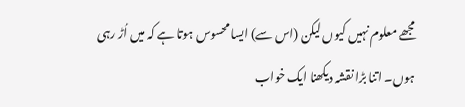مجھے معلوم نہیں کیوں لیکن (اس سے) ایسا محسوس ہوتا ہے کہ میں اُڑ رہی ہوں۔ اتنا بڑا نقشہ دیکھنا ایک خواب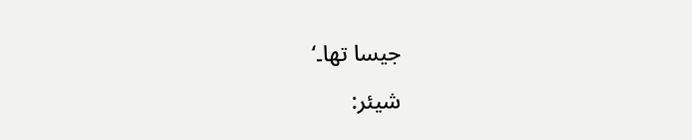جیسا تھا۔‘

شیئر: